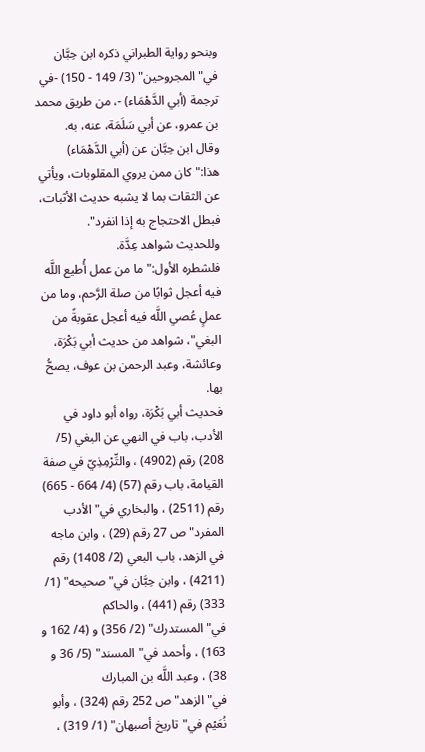وبنحو رواية الطبراني ذكره ابن حِبَّان في"المجروحين" (3/ 149 - 150) -في ترجمة (أبي الدَّهْمَاء) -، من طريق محمد بن عمرو، عن أبي سَلَمَة، عنه، به.
وقال ابن حِبَّان عن (أبي الدَّهْمَاء) هذا:"كان ممن يروي المقلوبات، ويأتي عن الثقات بما لا يشبه حديث الأثبات، فبطل الاحتجاج به إذا انفرد".
وللحديث شواهد عِدَّة.
فلشطره الأول:"ما من عمل أُطيع اللَّه فيه أعجل ثوابًا من صلة الرَّحم، وما من عملٍ عُصي اللَّه فيه أعجل عقوبةً من البغي"، شواهد من حديث أبي بَكْرَة، وعائشة، وعبد الرحمن بن عوف، يصحُّ بها.
فحديث أبي بَكْرَة، رواه أبو داود في الأدب، باب في النهي عن البغي (5/ 208) رقم (4902) ، والتِّرْمِذِيّ في صفة القيامة، باب رقم (57) (4/ 664 - 665) رقم (2511) ، والبخاري في"الأدب المفرد"ص 27 رقم (29) ، وابن ماجه في الزهد، باب البعي (2/ 1408) رقم (4211) ، وابن حِبَّان في"صحيحه" (1/ 333) رقم (441) ، والحاكم في"المستدرك" (2/ 356) و (4/ 162 و 163) ، وأحمد في"المسند" (5/ 36 و 38) ، وعبد اللَّه بن المبارك في"الزهد"ص 252 رقم (324) ، وأبو نُعَيْم في"تاريخ أصبهان" (1/ 319) ،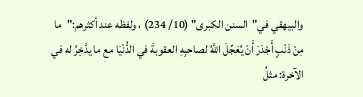والبيهقي في"السنن الكبرى" (10/ 234) ، ولفظه عند أكثرهم:"ما مِنْ ذَنْبٍ أَجْدَرَ أَنْ يُعَجِّلَ اللَّهُ لصاحبِهِ العقوبةَ في الدُّنْيَا مع ما يدَّخِرُ له في الآخرة: مثلُ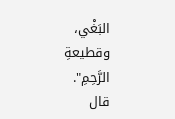البَغْي، وقطيعةِ الرَّحِمِ".
قال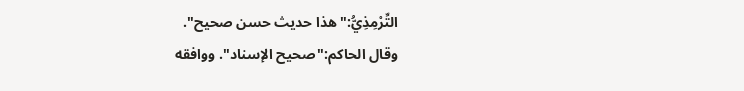التِّرْمِذِيُّ:"هذا حديث حسن صحيح".
وقال الحاكم:"صحيح الإسناد". ووافقه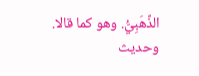الذَّهَبِيُّ. وهو كما قالا.
وحديث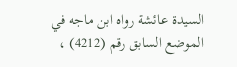السيدة عائشة رواه ابن ماجه في الموضع السابق رقم (4212) ،